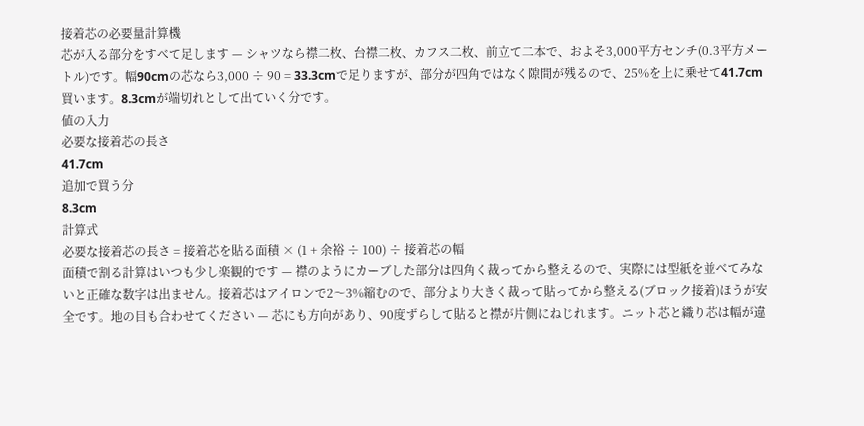接着芯の必要量計算機
芯が入る部分をすべて足します — シャツなら襟二枚、台襟二枚、カフス二枚、前立て二本で、およそ3,000平方センチ(0.3平方メートル)です。幅90cmの芯なら3,000 ÷ 90 = 33.3cmで足りますが、部分が四角ではなく隙間が残るので、25%を上に乗せて41.7cm買います。8.3cmが端切れとして出ていく分です。
値の入力
必要な接着芯の長さ
41.7cm
追加で買う分
8.3cm
計算式
必要な接着芯の長さ = 接着芯を貼る面積 × (1 + 余裕 ÷ 100) ÷ 接着芯の幅
面積で割る計算はいつも少し楽観的です — 襟のようにカーブした部分は四角く裁ってから整えるので、実際には型紙を並べてみないと正確な数字は出ません。接着芯はアイロンで2〜3%縮むので、部分より大きく裁って貼ってから整える(ブロック接着)ほうが安全です。地の目も合わせてください — 芯にも方向があり、90度ずらして貼ると襟が片側にねじれます。ニット芯と織り芯は幅が違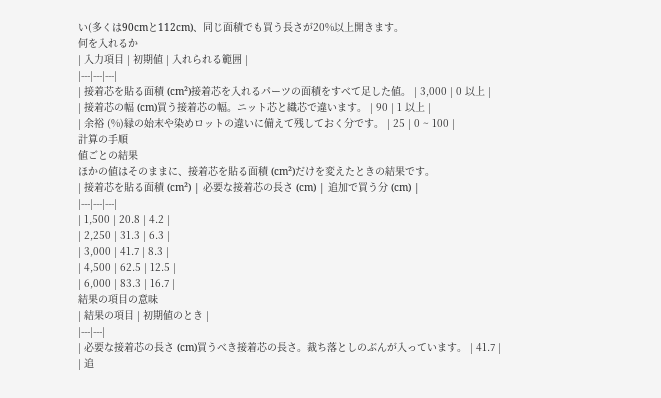い(多くは90cmと112cm)、同じ面積でも買う長さが20%以上開きます。
何を入れるか
| 入力項目 | 初期値 | 入れられる範囲 |
|---|---|---|
| 接着芯を貼る面積 (cm²)接着芯を入れるパーツの面積をすべて足した値。 | 3,000 | 0 以上 |
| 接着芯の幅 (cm)買う接着芯の幅。ニット芯と織芯で違います。 | 90 | 1 以上 |
| 余裕 (%)縁の始末や染めロットの違いに備えて残しておく分です。 | 25 | 0 ~ 100 |
計算の手順
値ごとの結果
ほかの値はそのままに、接着芯を貼る面積 (cm²)だけを変えたときの結果です。
| 接着芯を貼る面積 (cm²) | 必要な接着芯の長さ (cm) | 追加で買う分 (cm) |
|---|---|---|
| 1,500 | 20.8 | 4.2 |
| 2,250 | 31.3 | 6.3 |
| 3,000 | 41.7 | 8.3 |
| 4,500 | 62.5 | 12.5 |
| 6,000 | 83.3 | 16.7 |
結果の項目の意味
| 結果の項目 | 初期値のとき |
|---|---|
| 必要な接着芯の長さ (cm)買うべき接着芯の長さ。裁ち落としのぶんが入っています。 | 41.7 |
| 追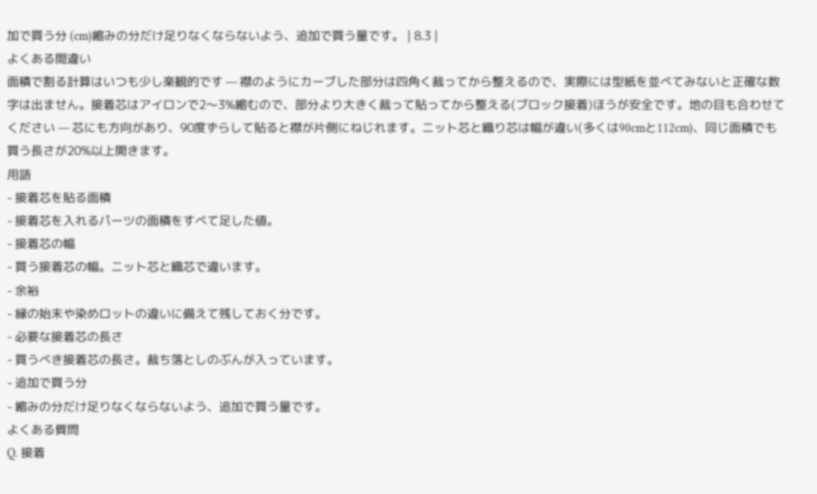加で買う分 (cm)縮みの分だけ足りなくならないよう、追加で買う量です。 | 8.3 |
よくある間違い
面積で割る計算はいつも少し楽観的です — 襟のようにカーブした部分は四角く裁ってから整えるので、実際には型紙を並べてみないと正確な数字は出ません。接着芯はアイロンで2〜3%縮むので、部分より大きく裁って貼ってから整える(ブロック接着)ほうが安全です。地の目も合わせてください — 芯にも方向があり、90度ずらして貼ると襟が片側にねじれます。ニット芯と織り芯は幅が違い(多くは90cmと112cm)、同じ面積でも買う長さが20%以上開きます。
用語
- 接着芯を貼る面積
- 接着芯を入れるパーツの面積をすべて足した値。
- 接着芯の幅
- 買う接着芯の幅。ニット芯と織芯で違います。
- 余裕
- 縁の始末や染めロットの違いに備えて残しておく分です。
- 必要な接着芯の長さ
- 買うべき接着芯の長さ。裁ち落としのぶんが入っています。
- 追加で買う分
- 縮みの分だけ足りなくならないよう、追加で買う量です。
よくある質問
Q. 接着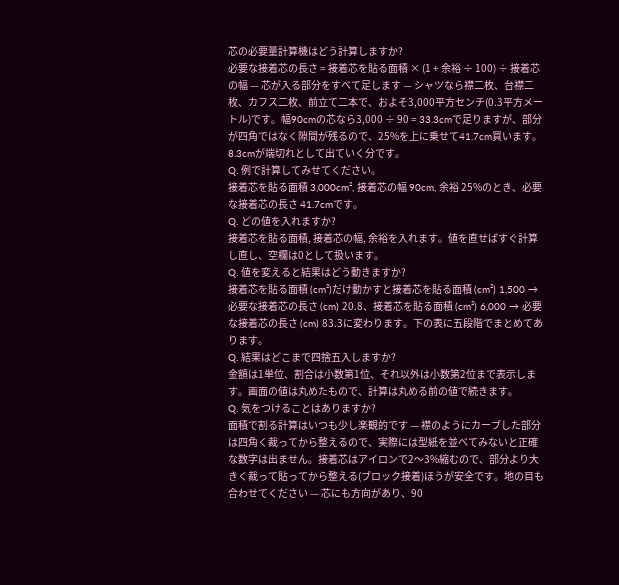芯の必要量計算機はどう計算しますか?
必要な接着芯の長さ = 接着芯を貼る面積 × (1 + 余裕 ÷ 100) ÷ 接着芯の幅 — 芯が入る部分をすべて足します — シャツなら襟二枚、台襟二枚、カフス二枚、前立て二本で、およそ3,000平方センチ(0.3平方メートル)です。幅90cmの芯なら3,000 ÷ 90 = 33.3cmで足りますが、部分が四角ではなく隙間が残るので、25%を上に乗せて41.7cm買います。8.3cmが端切れとして出ていく分です。
Q. 例で計算してみせてください。
接着芯を貼る面積 3,000cm², 接着芯の幅 90cm, 余裕 25%のとき、必要な接着芯の長さ 41.7cmです。
Q. どの値を入れますか?
接着芯を貼る面積, 接着芯の幅, 余裕を入れます。値を直せばすぐ計算し直し、空欄は0として扱います。
Q. 値を変えると結果はどう動きますか?
接着芯を貼る面積 (cm²)だけ動かすと接着芯を貼る面積 (cm²) 1,500 → 必要な接着芯の長さ (cm) 20.8、接着芯を貼る面積 (cm²) 6,000 → 必要な接着芯の長さ (cm) 83.3に変わります。下の表に五段階でまとめてあります。
Q. 結果はどこまで四捨五入しますか?
金額は1単位、割合は小数第1位、それ以外は小数第2位まで表示します。画面の値は丸めたもので、計算は丸める前の値で続きます。
Q. 気をつけることはありますか?
面積で割る計算はいつも少し楽観的です — 襟のようにカーブした部分は四角く裁ってから整えるので、実際には型紙を並べてみないと正確な数字は出ません。接着芯はアイロンで2〜3%縮むので、部分より大きく裁って貼ってから整える(ブロック接着)ほうが安全です。地の目も合わせてください — 芯にも方向があり、90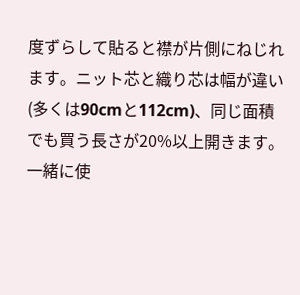度ずらして貼ると襟が片側にねじれます。ニット芯と織り芯は幅が違い(多くは90cmと112cm)、同じ面積でも買う長さが20%以上開きます。
一緒に使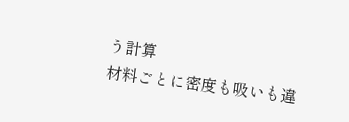う計算
材料ごとに密度も吸いも違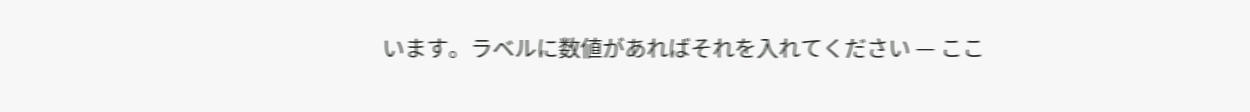います。ラベルに数値があればそれを入れてください — ここ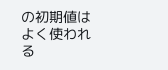の初期値はよく使われる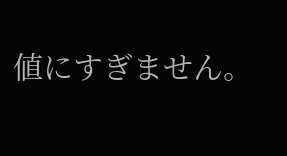値にすぎません。